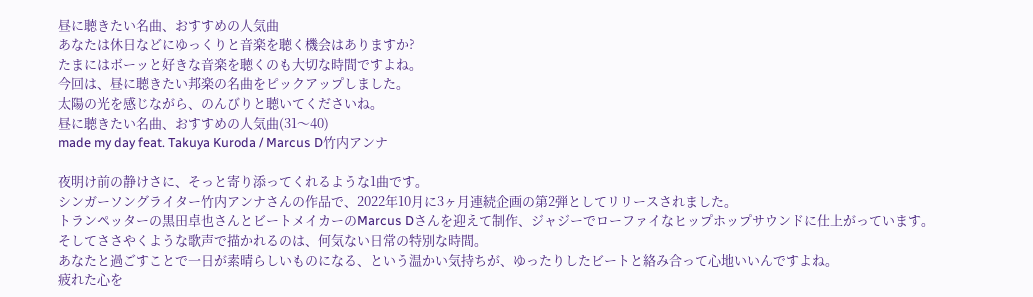昼に聴きたい名曲、おすすめの人気曲
あなたは休日などにゆっくりと音楽を聴く機会はありますか?
たまにはボーッと好きな音楽を聴くのも大切な時間ですよね。
今回は、昼に聴きたい邦楽の名曲をピックアップしました。
太陽の光を感じながら、のんびりと聴いてくださいね。
昼に聴きたい名曲、おすすめの人気曲(31〜40)
made my day feat. Takuya Kuroda / Marcus D竹内アンナ

夜明け前の静けさに、そっと寄り添ってくれるような1曲です。
シンガーソングライター竹内アンナさんの作品で、2022年10月に3ヶ月連続企画の第2弾としてリリースされました。
トランペッターの黒田卓也さんとビートメイカーのMarcus Dさんを迎えて制作、ジャジーでローファイなヒップホップサウンドに仕上がっています。
そしてささやくような歌声で描かれるのは、何気ない日常の特別な時間。
あなたと過ごすことで一日が素晴らしいものになる、という温かい気持ちが、ゆったりしたビートと絡み合って心地いいんですよね。
疲れた心を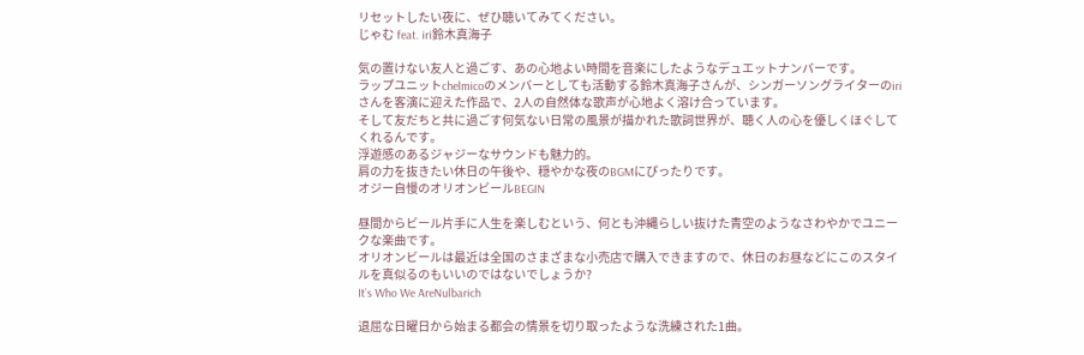リセットしたい夜に、ぜひ聴いてみてください。
じゃむ feat. iri鈴木真海子

気の置けない友人と過ごす、あの心地よい時間を音楽にしたようなデュエットナンバーです。
ラップユニットchelmicoのメンバーとしても活動する鈴木真海子さんが、シンガーソングライターのiriさんを客演に迎えた作品で、2人の自然体な歌声が心地よく溶け合っています。
そして友だちと共に過ごす何気ない日常の風景が描かれた歌詞世界が、聴く人の心を優しくほぐしてくれるんです。
浮遊感のあるジャジーなサウンドも魅力的。
肩の力を抜きたい休日の午後や、穏やかな夜のBGMにぴったりです。
オジー自慢のオリオンビールBEGIN

昼間からビール片手に人生を楽しむという、何とも沖縄らしい抜けた青空のようなさわやかでユニークな楽曲です。
オリオンビールは最近は全国のさまざまな小売店で購入できますので、休日のお昼などにこのスタイルを真似るのもいいのではないでしょうか?
It’s Who We AreNulbarich

退屈な日曜日から始まる都会の情景を切り取ったような洗練された1曲。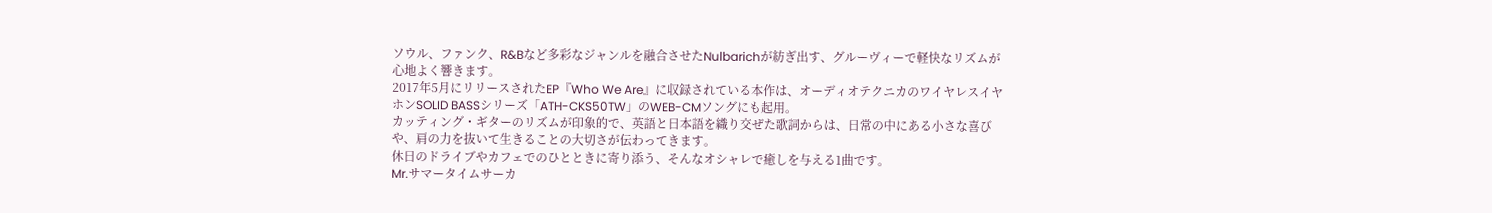ソウル、ファンク、R&Bなど多彩なジャンルを融合させたNulbarichが紡ぎ出す、グルーヴィーで軽快なリズムが心地よく響きます。
2017年5月にリリースされたEP『Who We Are』に収録されている本作は、オーディオテクニカのワイヤレスイヤホンSOLID BASSシリーズ「ATH-CKS50TW」のWEB-CMソングにも起用。
カッティング・ギターのリズムが印象的で、英語と日本語を織り交ぜた歌詞からは、日常の中にある小さな喜びや、肩の力を抜いて生きることの大切さが伝わってきます。
休日のドライブやカフェでのひとときに寄り添う、そんなオシャレで癒しを与える1曲です。
Mr.サマータイムサーカ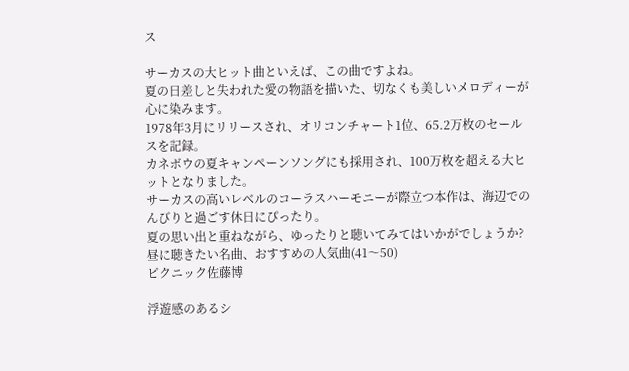ス

サーカスの大ヒット曲といえば、この曲ですよね。
夏の日差しと失われた愛の物語を描いた、切なくも美しいメロディーが心に染みます。
1978年3月にリリースされ、オリコンチャート1位、65.2万枚のセールスを記録。
カネボウの夏キャンペーンソングにも採用され、100万枚を超える大ヒットとなりました。
サーカスの高いレベルのコーラスハーモニーが際立つ本作は、海辺でのんびりと過ごす休日にぴったり。
夏の思い出と重ねながら、ゆったりと聴いてみてはいかがでしょうか?
昼に聴きたい名曲、おすすめの人気曲(41〜50)
ピクニック佐藤博

浮遊感のあるシ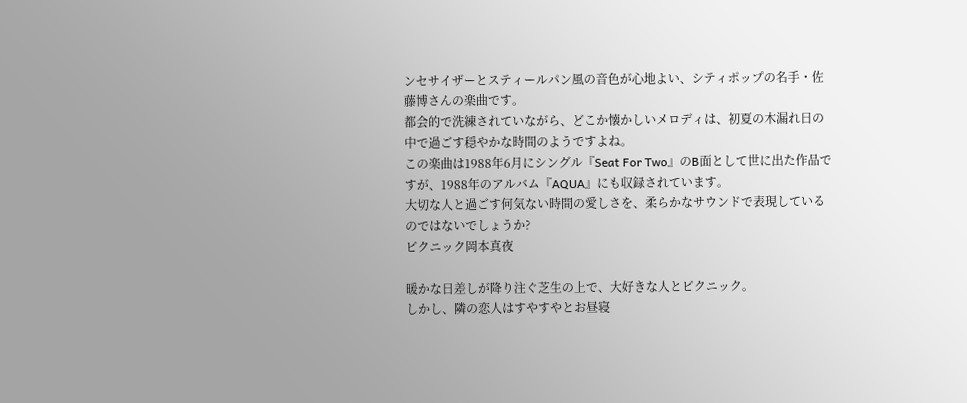ンセサイザーとスティールパン風の音色が心地よい、シティポップの名手・佐藤博さんの楽曲です。
都会的で洗練されていながら、どこか懐かしいメロディは、初夏の木漏れ日の中で過ごす穏やかな時間のようですよね。
この楽曲は1988年6月にシングル『Seat For Two』のB面として世に出た作品ですが、1988年のアルバム『AQUA』にも収録されています。
大切な人と過ごす何気ない時間の愛しさを、柔らかなサウンドで表現しているのではないでしょうか?
ピクニック岡本真夜

暖かな日差しが降り注ぐ芝生の上で、大好きな人とピクニック。
しかし、隣の恋人はすやすやとお昼寝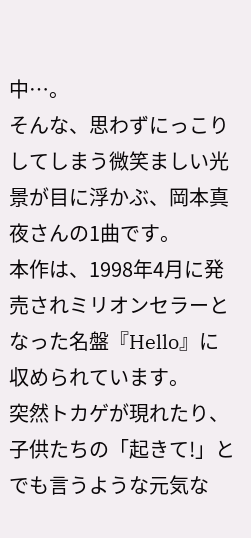中…。
そんな、思わずにっこりしてしまう微笑ましい光景が目に浮かぶ、岡本真夜さんの1曲です。
本作は、1998年4月に発売されミリオンセラーとなった名盤『Hello』に収められています。
突然トカゲが現れたり、子供たちの「起きて!」とでも言うような元気な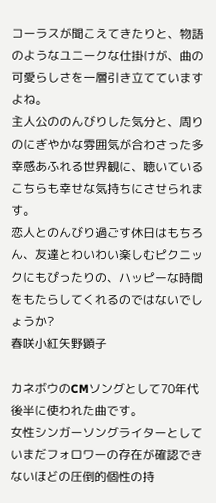コーラスが聞こえてきたりと、物語のようなユニークな仕掛けが、曲の可愛らしさを一層引き立てていますよね。
主人公ののんびりした気分と、周りのにぎやかな雰囲気が合わさった多幸感あふれる世界観に、聴いているこちらも幸せな気持ちにさせられます。
恋人とのんびり過ごす休日はもちろん、友達とわいわい楽しむピクニックにもぴったりの、ハッピーな時間をもたらしてくれるのではないでしょうか?
春咲小紅矢野顕子

カネボウのCMソングとして70年代後半に使われた曲です。
女性シンガーソングライターとしていまだフォロワーの存在が確認できないほどの圧倒的個性の持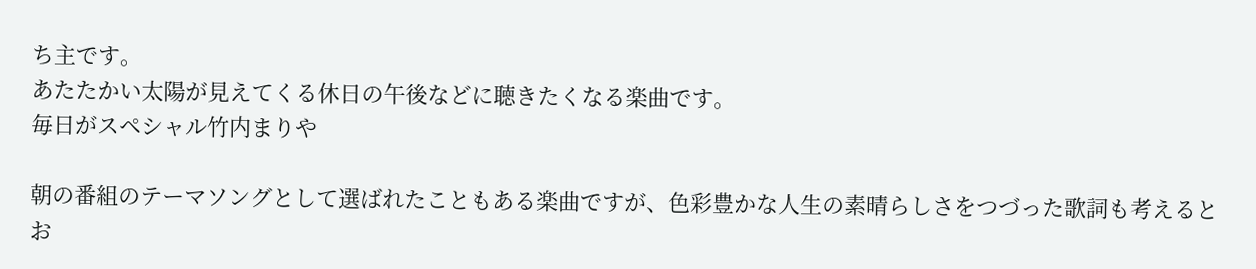ち主です。
あたたかい太陽が見えてくる休日の午後などに聴きたくなる楽曲です。
毎日がスペシャル竹内まりや

朝の番組のテーマソングとして選ばれたこともある楽曲ですが、色彩豊かな人生の素晴らしさをつづった歌詞も考えるとお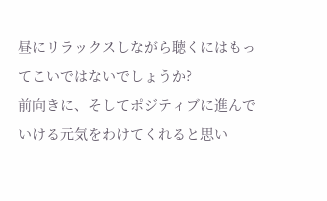昼にリラックスしながら聴くにはもってこいではないでしょうか?
前向きに、そしてポジティブに進んでいける元気をわけてくれると思い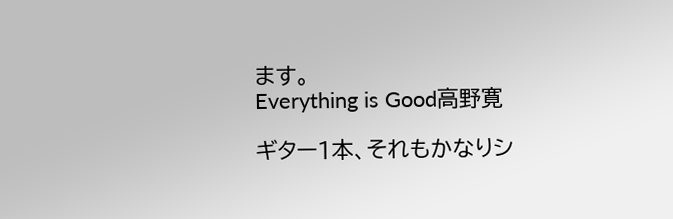ます。
Everything is Good高野寛

ギター1本、それもかなりシ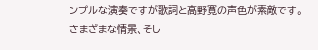ンプルな演奏ですが歌詞と高野寛の声色が素敵です。
さまざまな情景、そし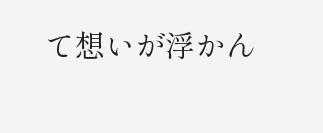て想いが浮かん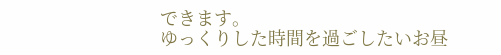できます。
ゆっくりした時間を過ごしたいお昼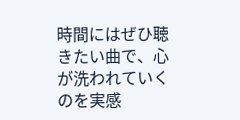時間にはぜひ聴きたい曲で、心が洗われていくのを実感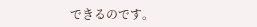できるのです。